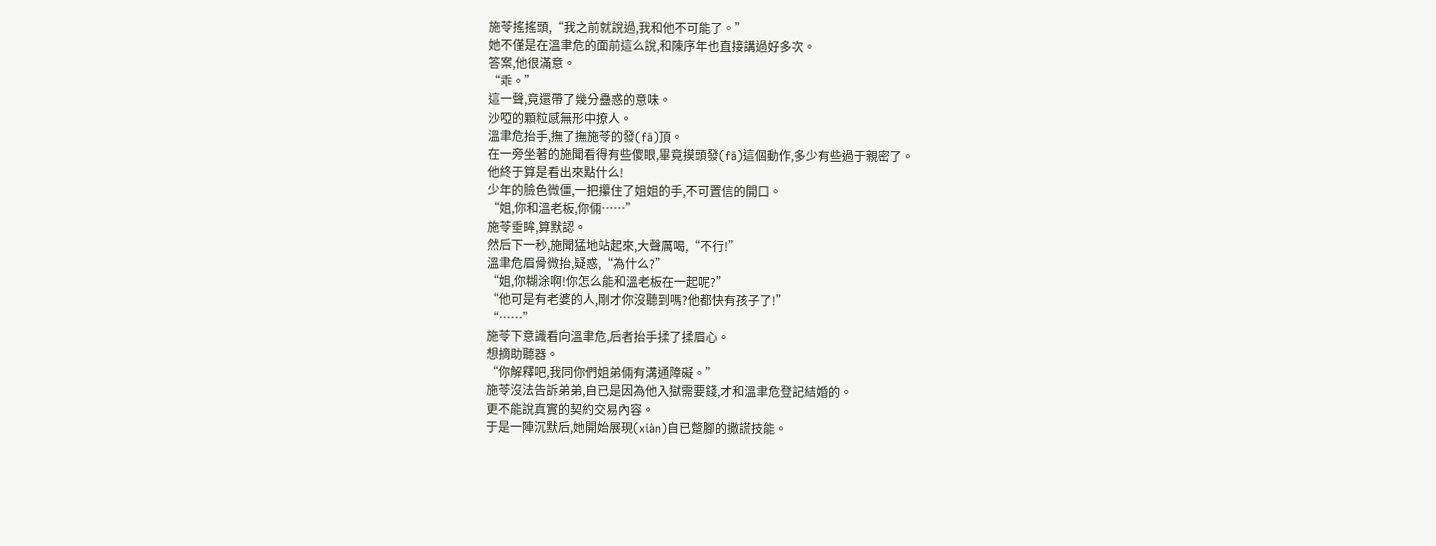施苓搖搖頭,“我之前就說過,我和他不可能了。”
她不僅是在溫聿危的面前這么說,和陳序年也直接講過好多次。
答案,他很滿意。
“乖。”
這一聲,竟還帶了幾分蠱惑的意味。
沙啞的顆粒感無形中撩人。
溫聿危抬手,撫了撫施苓的發(fā)頂。
在一旁坐著的施聞看得有些傻眼,畢竟摸頭發(fā)這個動作,多少有些過于親密了。
他終于算是看出來點什么!
少年的臉色微僵,一把攥住了姐姐的手,不可置信的開口。
“姐,你和溫老板,你倆……”
施苓垂眸,算默認。
然后下一秒,施聞猛地站起來,大聲厲喝,“不行!”
溫聿危眉骨微抬,疑惑,“為什么?”
“姐,你糊涂啊!你怎么能和溫老板在一起呢?”
“他可是有老婆的人,剛才你沒聽到嗎?他都快有孩子了!”
“……”
施苓下意識看向溫聿危,后者抬手揉了揉眉心。
想摘助聽器。
“你解釋吧,我同你們姐弟倆有溝通障礙。”
施苓沒法告訴弟弟,自已是因為他入獄需要錢,才和溫聿危登記結婚的。
更不能說真實的契約交易內容。
于是一陣沉默后,她開始展現(xiàn)自已蹩腳的撒謊技能。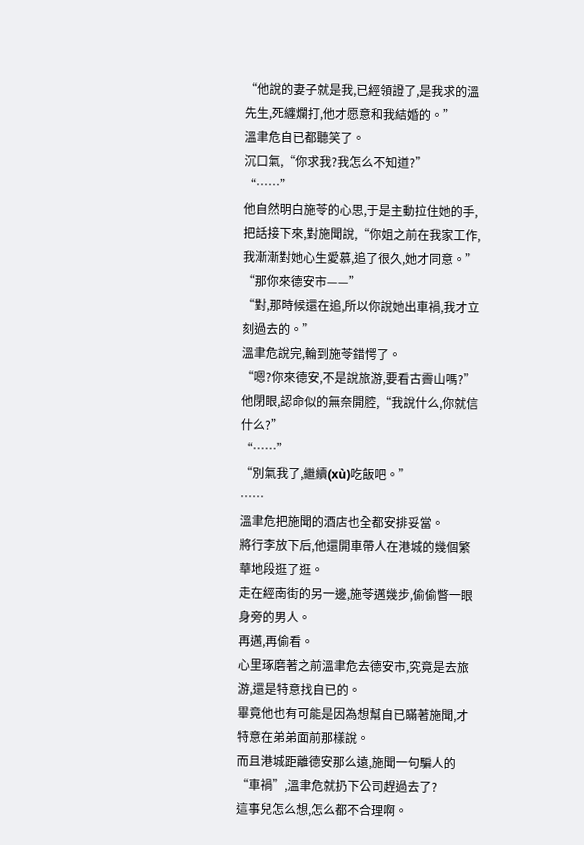“他說的妻子就是我,已經領證了,是我求的溫先生,死纏爛打,他才愿意和我結婚的。”
溫聿危自已都聽笑了。
沉口氣,“你求我?我怎么不知道?”
“……”
他自然明白施苓的心思,于是主動拉住她的手,把話接下來,對施聞說,“你姐之前在我家工作,我漸漸對她心生愛慕,追了很久,她才同意。”
“那你來德安市——”
“對,那時候還在追,所以你說她出車禍,我才立刻過去的。”
溫聿危說完,輪到施苓錯愕了。
“嗯?你來德安,不是說旅游,要看古霽山嗎?”
他閉眼,認命似的無奈開腔,“我說什么,你就信什么?”
“……”
“別氣我了,繼續(xù)吃飯吧。”
……
溫聿危把施聞的酒店也全都安排妥當。
將行李放下后,他還開車帶人在港城的幾個繁華地段逛了逛。
走在經南街的另一邊,施苓邁幾步,偷偷瞥一眼身旁的男人。
再邁,再偷看。
心里琢磨著之前溫聿危去德安市,究竟是去旅游,還是特意找自已的。
畢竟他也有可能是因為想幫自已瞞著施聞,才特意在弟弟面前那樣說。
而且港城距離德安那么遠,施聞一句騙人的“車禍”,溫聿危就扔下公司趕過去了?
這事兒怎么想,怎么都不合理啊。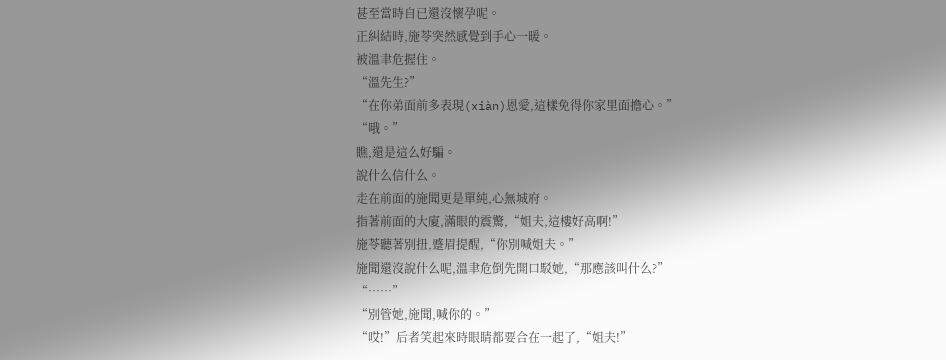甚至當時自已還沒懷孕呢。
正糾結時,施苓突然感覺到手心一暖。
被溫聿危握住。
“溫先生?”
“在你弟面前多表現(xiàn)恩愛,這樣免得你家里面擔心。”
“哦。”
瞧,還是這么好騙。
說什么信什么。
走在前面的施聞更是單純,心無城府。
指著前面的大廈,滿眼的震驚,“姐夫,這樓好高啊!”
施苓聽著別扭,蹙眉提醒,“你別喊姐夫。”
施聞還沒說什么呢,溫聿危倒先開口駁她,“那應該叫什么?”
“……”
“別管她,施聞,喊你的。”
“哎!”后者笑起來時眼睛都要合在一起了,“姐夫!”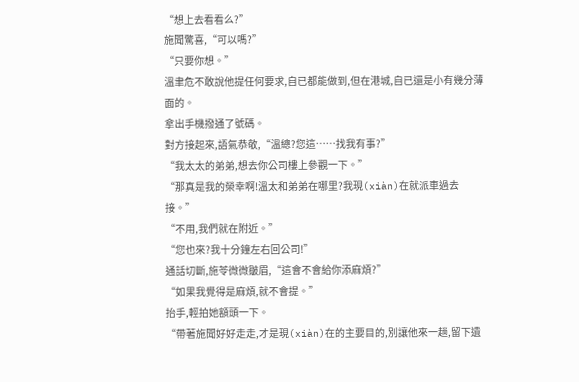“想上去看看么?”
施聞驚喜,“可以嗎?”
“只要你想。”
溫聿危不敢說他提任何要求,自已都能做到,但在港城,自已還是小有幾分薄面的。
拿出手機撥通了號碼。
對方接起來,語氣恭敬,“溫總?您這……找我有事?”
“我太太的弟弟,想去你公司樓上參觀一下。”
“那真是我的榮幸啊!溫太和弟弟在哪里?我現(xiàn)在就派車過去接。”
“不用,我們就在附近。”
“您也來?我十分鐘左右回公司!”
通話切斷,施苓微微皺眉,“這會不會給你添麻煩?”
“如果我覺得是麻煩,就不會提。”
抬手,輕拍她額頭一下。
“帶著施聞好好走走,才是現(xiàn)在的主要目的,別讓他來一趟,留下遺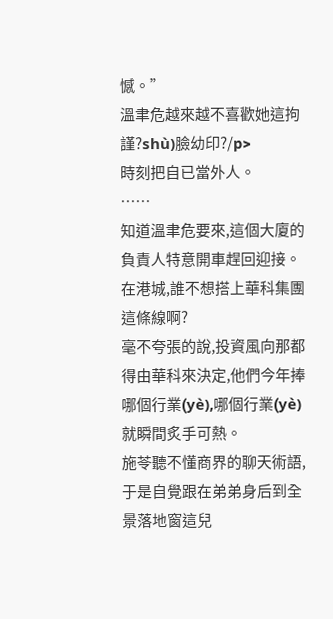憾。”
溫聿危越來越不喜歡她這拘謹?shù)臉幼印?/p>
時刻把自已當外人。
……
知道溫聿危要來,這個大廈的負責人特意開車趕回迎接。
在港城,誰不想搭上華科集團這條線啊?
毫不夸張的說,投資風向那都得由華科來決定,他們今年捧哪個行業(yè),哪個行業(yè)就瞬間炙手可熱。
施苓聽不懂商界的聊天術語,于是自覺跟在弟弟身后到全景落地窗這兒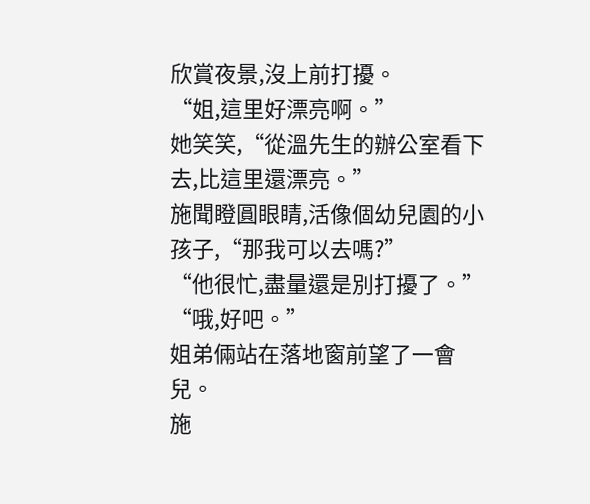欣賞夜景,沒上前打擾。
“姐,這里好漂亮啊。”
她笑笑,“從溫先生的辦公室看下去,比這里還漂亮。”
施聞瞪圓眼睛,活像個幼兒園的小孩子,“那我可以去嗎?”
“他很忙,盡量還是別打擾了。”
“哦,好吧。”
姐弟倆站在落地窗前望了一會兒。
施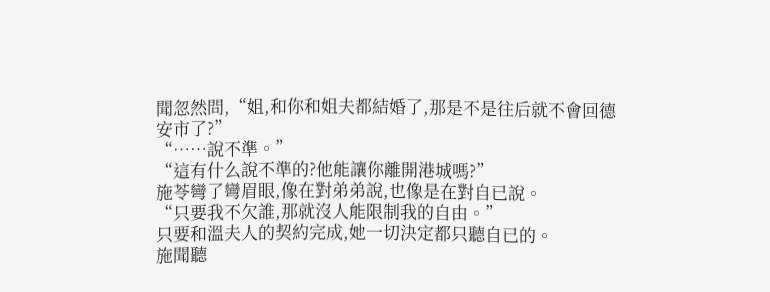聞忽然問,“姐,和你和姐夫都結婚了,那是不是往后就不會回德安市了?”
“……說不準。”
“這有什么說不準的?他能讓你離開港城嗎?”
施苓彎了彎眉眼,像在對弟弟說,也像是在對自已說。
“只要我不欠誰,那就沒人能限制我的自由。”
只要和溫夫人的契約完成,她一切決定都只聽自已的。
施聞聽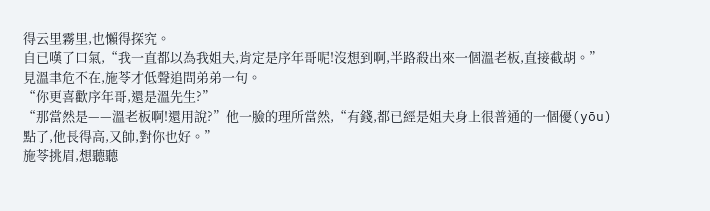得云里霧里,也懶得探究。
自已嘆了口氣,“我一直都以為我姐夫,肯定是序年哥呢!沒想到啊,半路殺出來一個溫老板,直接截胡。”
見溫聿危不在,施苓才低聲追問弟弟一句。
“你更喜歡序年哥,還是溫先生?”
“那當然是——溫老板啊!還用說?”他一臉的理所當然,“有錢,都已經是姐夫身上很普通的一個優(yōu)點了,他長得高,又帥,對你也好。”
施苓挑眉,想聽聽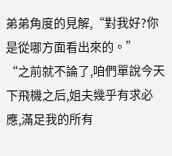弟弟角度的見解,“對我好?你是從哪方面看出來的。”
“之前就不論了,咱們單說今天下飛機之后,姐夫幾乎有求必應,滿足我的所有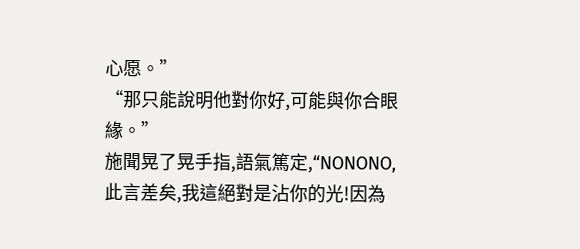心愿。”
“那只能說明他對你好,可能與你合眼緣。”
施聞晃了晃手指,語氣篤定,“NONONO,此言差矣,我這絕對是沾你的光!因為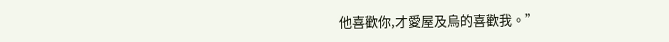他喜歡你,才愛屋及烏的喜歡我。”